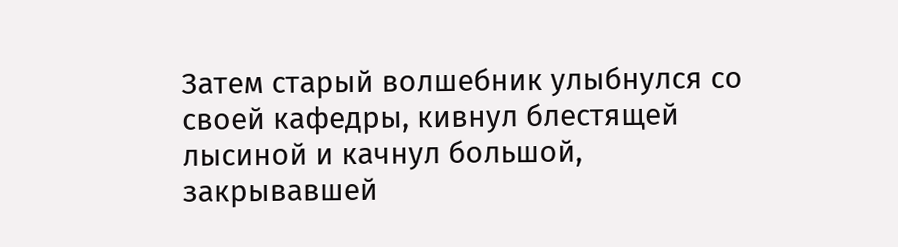Затем старый волшебник улыбнулся со своей кафедры, кивнул блестящей лысиной и качнул большой, закрывавшей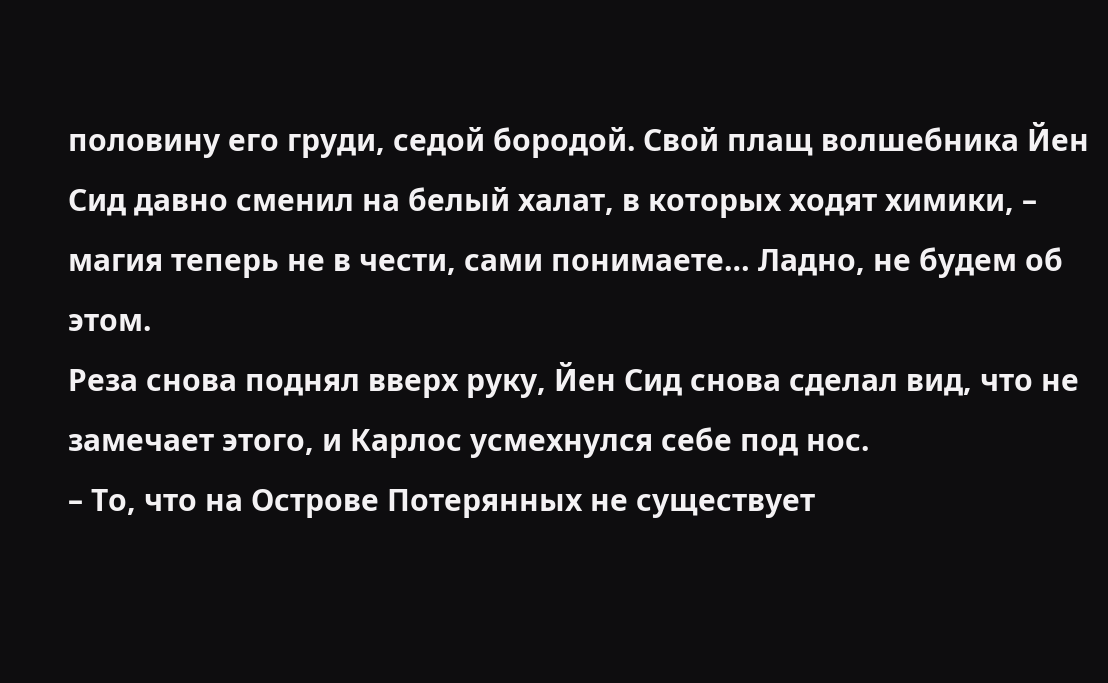половину его груди, седой бородой. Свой плащ волшебника Йен Сид давно сменил на белый халат, в которых ходят химики, – магия теперь не в чести, сами понимаете… Ладно, не будем об этом.
Реза снова поднял вверх руку, Йен Сид снова сделал вид, что не замечает этого, и Карлос усмехнулся себе под нос.
– То, что на Острове Потерянных не существует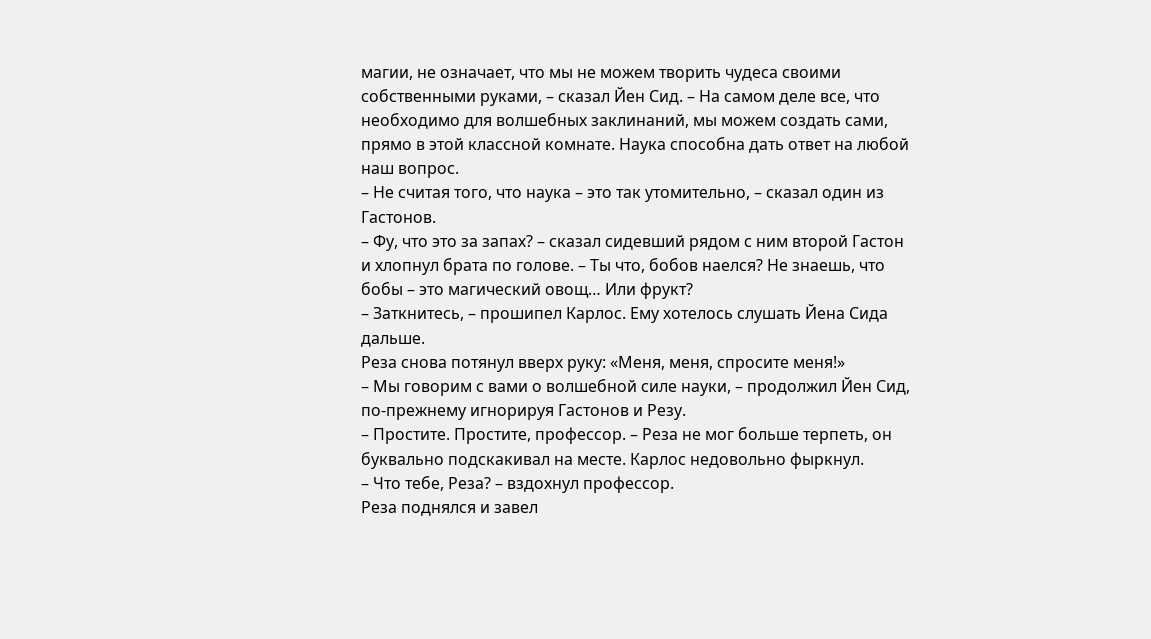магии, не означает, что мы не можем творить чудеса своими собственными руками, – сказал Йен Сид. – На самом деле все, что необходимо для волшебных заклинаний, мы можем создать сами, прямо в этой классной комнате. Наука способна дать ответ на любой наш вопрос.
– Не считая того, что наука – это так утомительно, – сказал один из Гастонов.
– Фу, что это за запах? – сказал сидевший рядом с ним второй Гастон и хлопнул брата по голове. – Ты что, бобов наелся? Не знаешь, что бобы – это магический овощ… Или фрукт?
– Заткнитесь, – прошипел Карлос. Ему хотелось слушать Йена Сида дальше.
Реза снова потянул вверх руку: «Меня, меня, спросите меня!»
– Мы говорим с вами о волшебной силе науки, – продолжил Йен Сид, по-прежнему игнорируя Гастонов и Резу.
– Простите. Простите, профессор. – Реза не мог больше терпеть, он буквально подскакивал на месте. Карлос недовольно фыркнул.
– Что тебе, Реза? – вздохнул профессор.
Реза поднялся и завел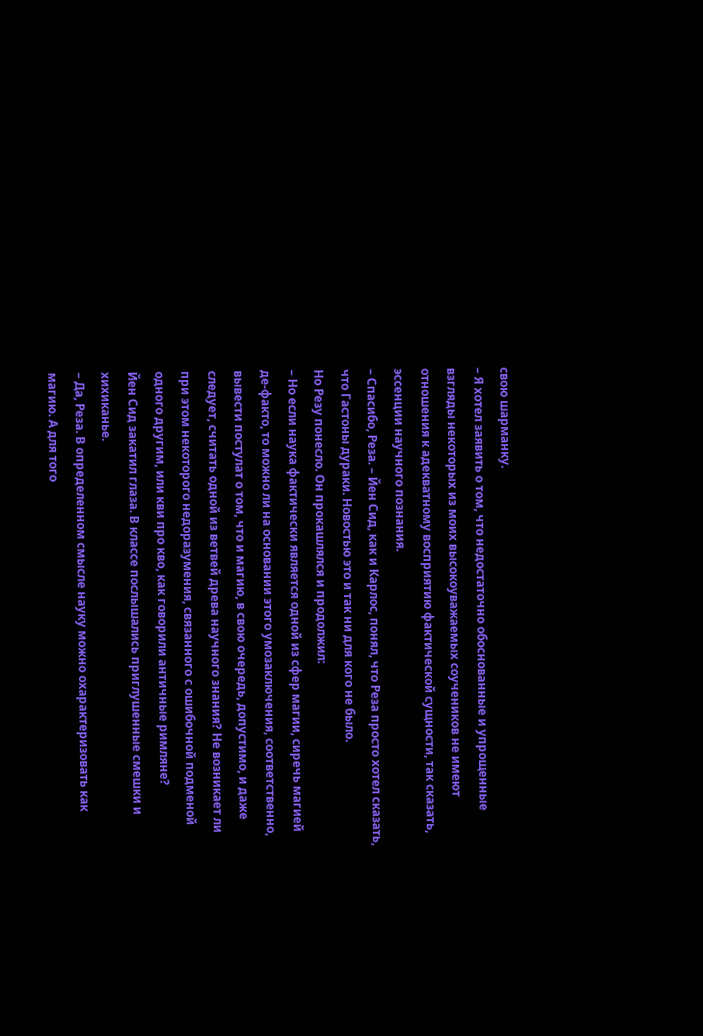свою шарманку.
– Я хотел заявить о том, что недостаточно обоснованные и упрощенные взгляды некоторых из моих высокоуважаемых соучеников не имеют отношения к адекватному восприятию фактической сущности, так сказать, эссенции научного познания.
– Спасибо, Реза. – Йен Сид, как и Карлос, понял, что Реза просто хотел сказать, что Гастоны дураки. Новостью это и так ни для кого не было.
Но Резу понесло. Он прокашлялся и продолжил:
– Но если наука фактически является одной из сфер магии, сиречь магией де-факто, то можно ли на основании этого умозаключения, соответственно, вывести постулат о том, что и магию, в свою очередь, допустимо, и даже следует, считать одной из ветвей древа научного знания? Не возникает ли при этом некоторого недоразумения, связанного с ошибочной подменой одного другим, или кви про кво, как говорили античные римляне?
Йен Сид закатил глаза. В классе послышались приглушенные смешки и хихиканье.
– Да, Реза. В определенном смысле науку можно охарактеризовать как магию. А для того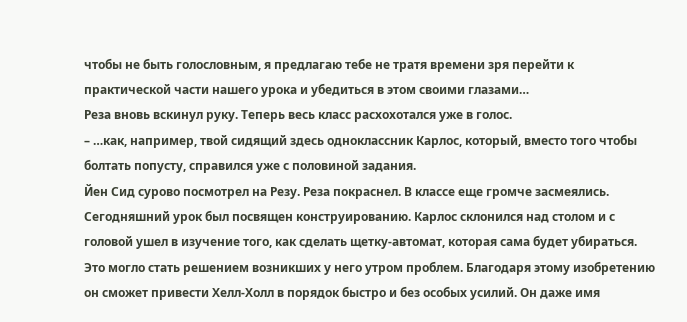чтобы не быть голословным, я предлагаю тебе не тратя времени зря перейти к практической части нашего урока и убедиться в этом своими глазами…
Реза вновь вскинул руку. Теперь весь класс расхохотался уже в голос.
– …как, например, твой сидящий здесь одноклассник Карлос, который, вместо того чтобы болтать попусту, справился уже с половиной задания.
Йен Сид сурово посмотрел на Резу. Реза покраснел. В классе еще громче засмеялись.
Сегодняшний урок был посвящен конструированию. Карлос склонился над столом и с головой ушел в изучение того, как сделать щетку-автомат, которая сама будет убираться.
Это могло стать решением возникших у него утром проблем. Благодаря этому изобретению он сможет привести Хелл-Холл в порядок быстро и без особых усилий. Он даже имя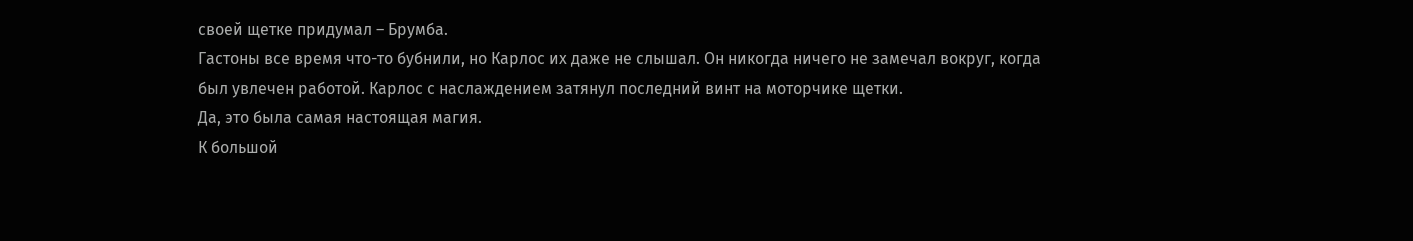своей щетке придумал – Брумба.
Гастоны все время что-то бубнили, но Карлос их даже не слышал. Он никогда ничего не замечал вокруг, когда был увлечен работой. Карлос с наслаждением затянул последний винт на моторчике щетки.
Да, это была самая настоящая магия.
К большой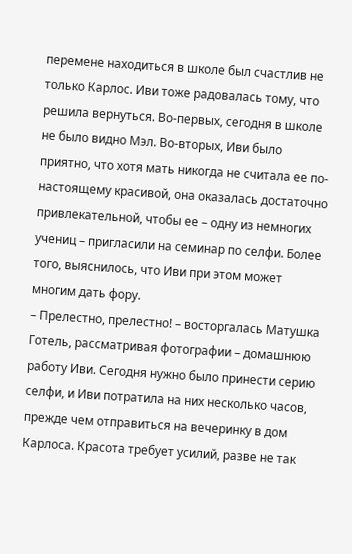перемене находиться в школе был счастлив не только Карлос. Иви тоже радовалась тому, что решила вернуться. Во-первых, сегодня в школе не было видно Мэл. Во-вторых, Иви было приятно, что хотя мать никогда не считала ее по-настоящему красивой, она оказалась достаточно привлекательной, чтобы ее – одну из немногих учениц – пригласили на семинар по селфи. Более того, выяснилось, что Иви при этом может многим дать фору.
– Прелестно, прелестно! – восторгалась Матушка Готель, рассматривая фотографии – домашнюю работу Иви. Сегодня нужно было принести серию селфи, и Иви потратила на них несколько часов, прежде чем отправиться на вечеринку в дом Карлоса. Красота требует усилий, разве не так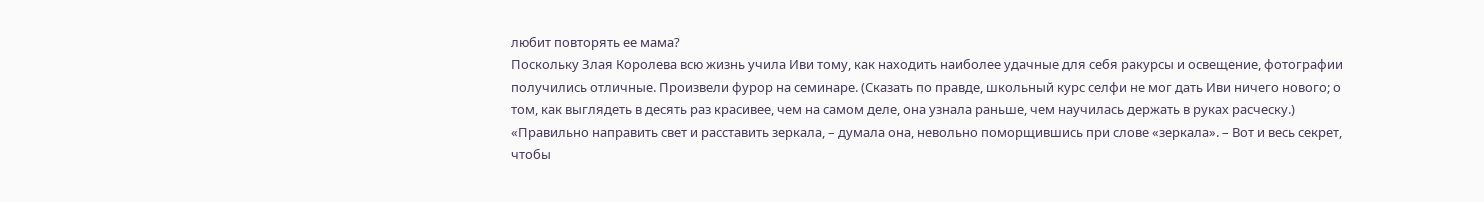любит повторять ее мама?
Поскольку Злая Королева всю жизнь учила Иви тому, как находить наиболее удачные для себя ракурсы и освещение, фотографии получились отличные. Произвели фурор на семинаре. (Сказать по правде, школьный курс селфи не мог дать Иви ничего нового; о том, как выглядеть в десять раз красивее, чем на самом деле, она узнала раньше, чем научилась держать в руках расческу.)
«Правильно направить свет и расставить зеркала, – думала она, невольно поморщившись при слове «зеркала». – Вот и весь секрет, чтобы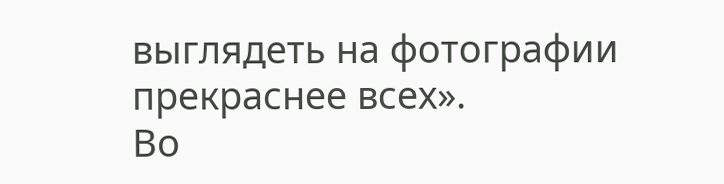выглядеть на фотографии прекраснее всех».
Во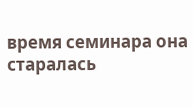время семинара она старалась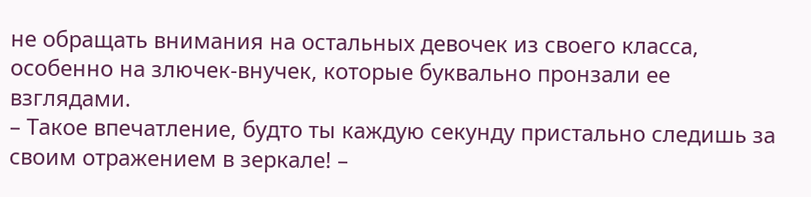не обращать внимания на остальных девочек из своего класса, особенно на злючек-внучек, которые буквально пронзали ее взглядами.
– Такое впечатление, будто ты каждую секунду пристально следишь за своим отражением в зеркале! –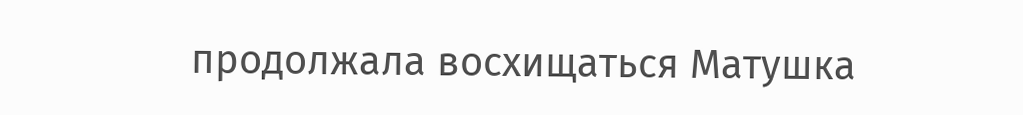продолжала восхищаться Матушка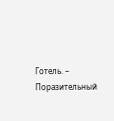Готель. – Поразительный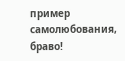пример самолюбования, браво!